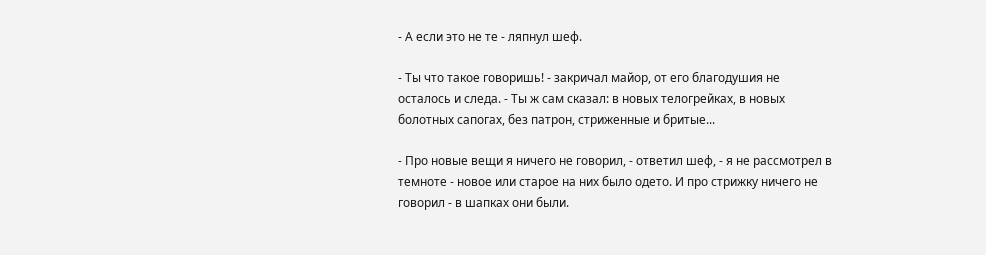- А если это не те - ляпнул шеф.

- Ты что такое говоришь! - закричал майор, от его благодушия не осталось и следа. - Ты ж сам сказал: в новых телогрейках, в новых болотных сапогах, без патрон, стриженные и бритые...

- Про новые вещи я ничего не говорил, - ответил шеф, - я не рассмотрел в темноте - новое или старое на них было одето. И про стрижку ничего не говорил - в шапках они были.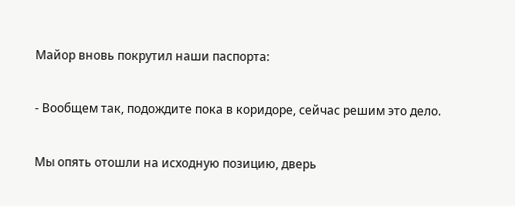Майор вновь покрутил наши паспорта:

- Вообщем так, подождите пока в коридоре, сейчас решим это дело.

Мы опять отошли на исходную позицию, дверь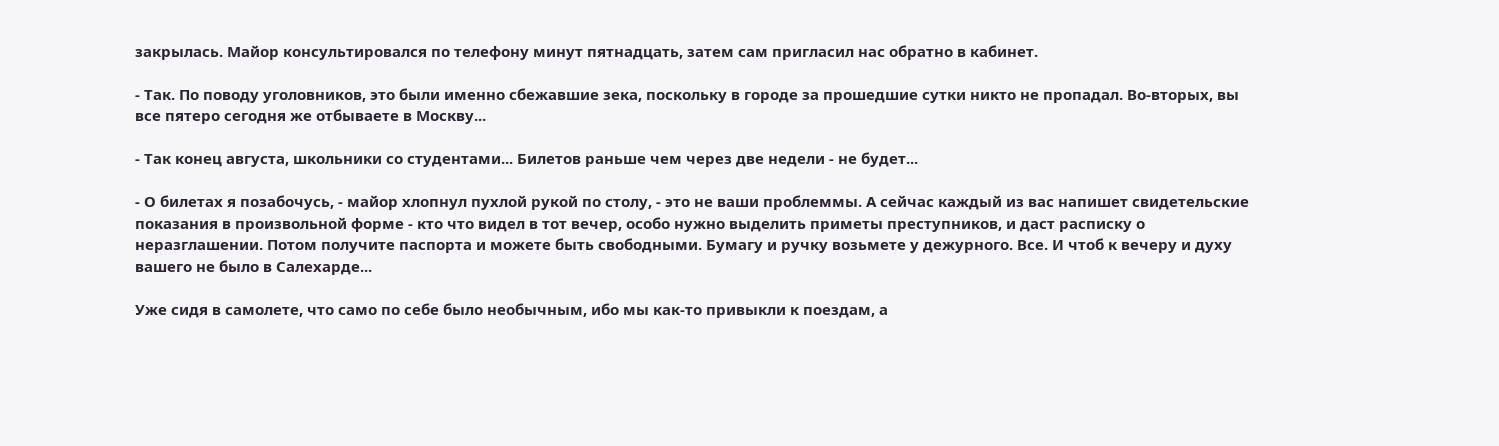закрылась. Майор консультировался по телефону минут пятнадцать, затем сам пригласил нас обратно в кабинет.

- Так. По поводу уголовников, это были именно сбежавшие зека, поскольку в городе за прошедшие сутки никто не пропадал. Во-вторых, вы все пятеро сегодня же отбываете в Москву...

- Так конец августа, школьники со студентами... Билетов раньше чем через две недели - не будет...

- О билетах я позабочусь, - майор хлопнул пухлой рукой по столу, - это не ваши проблеммы. А сейчас каждый из вас напишет свидетельские показания в произвольной форме - кто что видел в тот вечер, особо нужно выделить приметы преступников, и даст расписку о неразглашении. Потом получите паспорта и можете быть свободными. Бумагу и ручку возьмете у дежурного. Все. И чтоб к вечеру и духу вашего не было в Салехарде...

Уже сидя в самолете, что само по себе было необычным, ибо мы как-то привыкли к поездам, а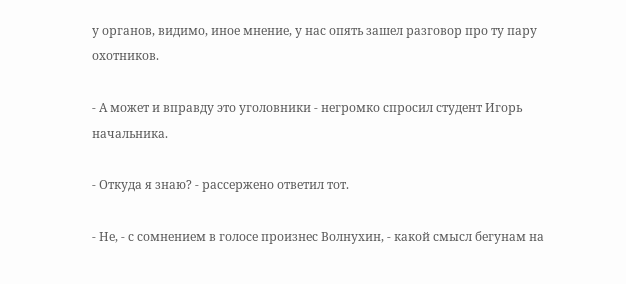у органов, видимо, иное мнение, у нас опять зашел разговор про ту пару охотников.

- А может и вправду это уголовники - негромко спросил студент Игорь начальника.

- Откуда я знаю? - рассержено ответил тот.

- Не, - с сомнением в голосе произнес Волнухин, - какой смысл бегунам на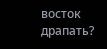восток драпать?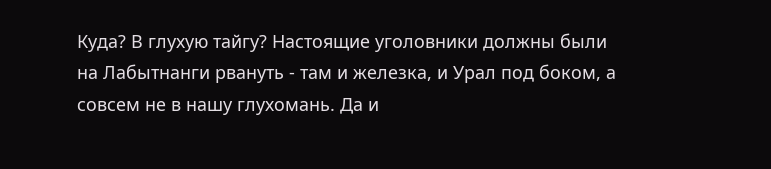Куда? В глухую тайгу? Настоящие уголовники должны были на Лабытнанги рвануть - там и железка, и Урал под боком, а совсем не в нашу глухомань. Да и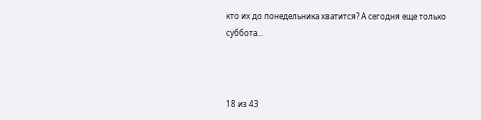кто их до понедельника хватится? А сегодня еще только суббота...



18 из 43